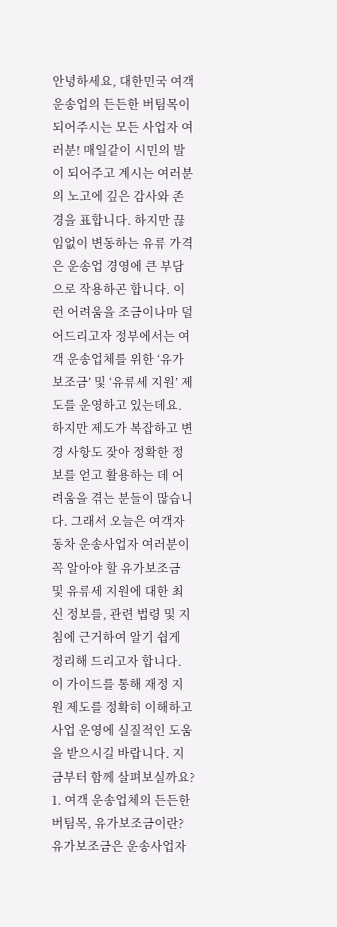안녕하세요, 대한민국 여객 운송업의 든든한 버팀목이 되어주시는 모든 사업자 여러분! 매일같이 시민의 발이 되어주고 계시는 여러분의 노고에 깊은 감사와 존경을 표합니다. 하지만 끊임없이 변동하는 유류 가격은 운송업 경영에 큰 부담으로 작용하곤 합니다. 이런 어려움을 조금이나마 덜어드리고자 정부에서는 여객 운송업체를 위한 ‘유가보조금’ 및 ‘유류세 지원’ 제도를 운영하고 있는데요.
하지만 제도가 복잡하고 변경 사항도 잦아 정확한 정보를 얻고 활용하는 데 어려움을 겪는 분들이 많습니다. 그래서 오늘은 여객자동차 운송사업자 여러분이 꼭 알아야 할 유가보조금 및 유류세 지원에 대한 최신 정보를, 관련 법령 및 지침에 근거하여 알기 쉽게 정리해 드리고자 합니다. 이 가이드를 통해 재정 지원 제도를 정확히 이해하고 사업 운영에 실질적인 도움을 받으시길 바랍니다. 지금부터 함께 살펴보실까요?
1. 여객 운송업체의 든든한 버팀목, 유가보조금이란?
유가보조금은 운송사업자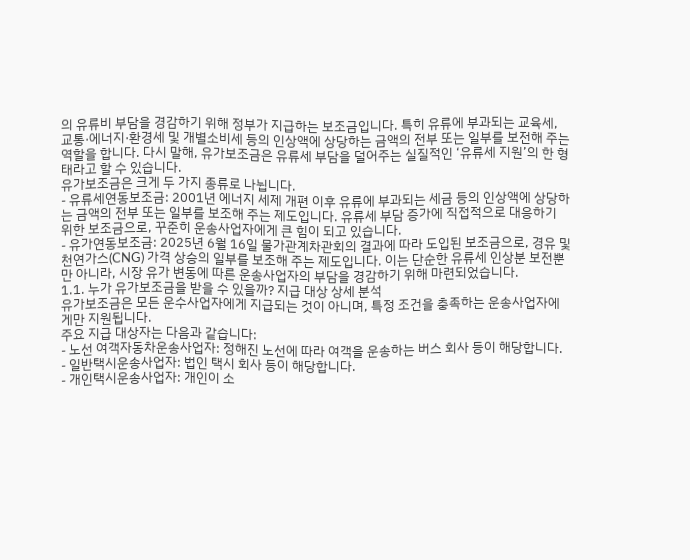의 유류비 부담을 경감하기 위해 정부가 지급하는 보조금입니다. 특히 유류에 부과되는 교육세, 교통·에너지·환경세 및 개별소비세 등의 인상액에 상당하는 금액의 전부 또는 일부를 보전해 주는 역할을 합니다. 다시 말해, 유가보조금은 유류세 부담을 덜어주는 실질적인 ‘유류세 지원’의 한 형태라고 할 수 있습니다.
유가보조금은 크게 두 가지 종류로 나뉩니다.
- 유류세연동보조금: 2001년 에너지 세제 개편 이후 유류에 부과되는 세금 등의 인상액에 상당하는 금액의 전부 또는 일부를 보조해 주는 제도입니다. 유류세 부담 증가에 직접적으로 대응하기 위한 보조금으로, 꾸준히 운송사업자에게 큰 힘이 되고 있습니다.
- 유가연동보조금: 2025년 6월 16일 물가관계차관회의 결과에 따라 도입된 보조금으로, 경유 및 천연가스(CNG) 가격 상승의 일부를 보조해 주는 제도입니다. 이는 단순한 유류세 인상분 보전뿐만 아니라, 시장 유가 변동에 따른 운송사업자의 부담을 경감하기 위해 마련되었습니다.
1.1. 누가 유가보조금을 받을 수 있을까? 지급 대상 상세 분석
유가보조금은 모든 운수사업자에게 지급되는 것이 아니며, 특정 조건을 충족하는 운송사업자에게만 지원됩니다.
주요 지급 대상자는 다음과 같습니다:
- 노선 여객자동차운송사업자: 정해진 노선에 따라 여객을 운송하는 버스 회사 등이 해당합니다.
- 일반택시운송사업자: 법인 택시 회사 등이 해당합니다.
- 개인택시운송사업자: 개인이 소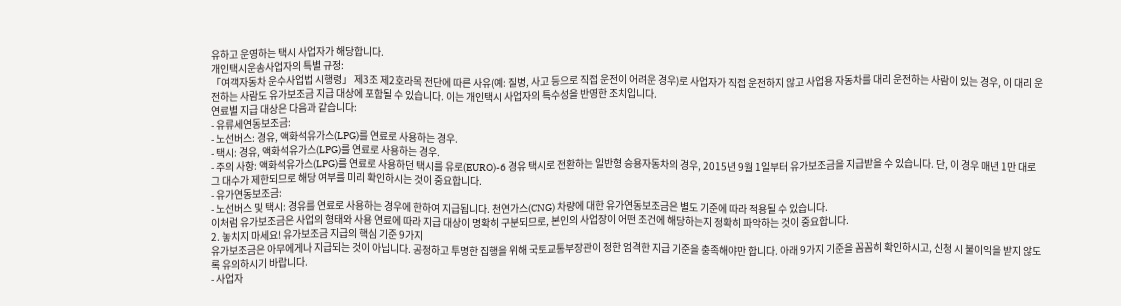유하고 운영하는 택시 사업자가 해당합니다.
개인택시운송사업자의 특별 규정:
「여객자동차 운수사업법 시행령」 제3조 제2호라목 전단에 따른 사유(예: 질병, 사고 등으로 직접 운전이 어려운 경우)로 사업자가 직접 운전하지 않고 사업용 자동차를 대리 운전하는 사람이 있는 경우, 이 대리 운전하는 사람도 유가보조금 지급 대상에 포함될 수 있습니다. 이는 개인택시 사업자의 특수성을 반영한 조치입니다.
연료별 지급 대상은 다음과 같습니다:
- 유류세연동보조금:
- 노선버스: 경유, 액화석유가스(LPG)를 연료로 사용하는 경우.
- 택시: 경유, 액화석유가스(LPG)를 연료로 사용하는 경우.
- 주의 사항: 액화석유가스(LPG)를 연료로 사용하던 택시를 유로(EURO)-6 경유 택시로 전환하는 일반형 승용자동차의 경우, 2015년 9월 1일부터 유가보조금을 지급받을 수 있습니다. 단, 이 경우 매년 1만 대로 그 대수가 제한되므로 해당 여부를 미리 확인하시는 것이 중요합니다.
- 유가연동보조금:
- 노선버스 및 택시: 경유를 연료로 사용하는 경우에 한하여 지급됩니다. 천연가스(CNG) 차량에 대한 유가연동보조금은 별도 기준에 따라 적용될 수 있습니다.
이처럼 유가보조금은 사업의 형태와 사용 연료에 따라 지급 대상이 명확히 구분되므로, 본인의 사업장이 어떤 조건에 해당하는지 정확히 파악하는 것이 중요합니다.
2. 놓치지 마세요! 유가보조금 지급의 핵심 기준 9가지
유가보조금은 아무에게나 지급되는 것이 아닙니다. 공정하고 투명한 집행을 위해 국토교통부장관이 정한 엄격한 지급 기준을 충족해야만 합니다. 아래 9가지 기준을 꼼꼼히 확인하시고, 신청 시 불이익을 받지 않도록 유의하시기 바랍니다.
- 사업자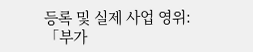등록 및 실제 사업 영위: 「부가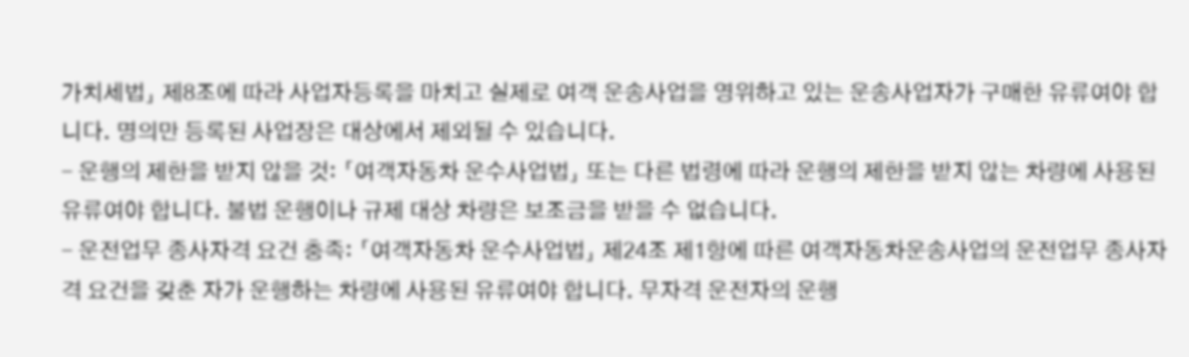가치세법」 제8조에 따라 사업자등록을 마치고 실제로 여객 운송사업을 영위하고 있는 운송사업자가 구매한 유류여야 합니다. 명의만 등록된 사업장은 대상에서 제외될 수 있습니다.
- 운행의 제한을 받지 않을 것: 「여객자동차 운수사업법」 또는 다른 법령에 따라 운행의 제한을 받지 않는 차량에 사용된 유류여야 합니다. 불법 운행이나 규제 대상 차량은 보조금을 받을 수 없습니다.
- 운전업무 종사자격 요건 충족: 「여객자동차 운수사업법」 제24조 제1항에 따른 여객자동차운송사업의 운전업무 종사자격 요건을 갖춘 자가 운행하는 차량에 사용된 유류여야 합니다. 무자격 운전자의 운행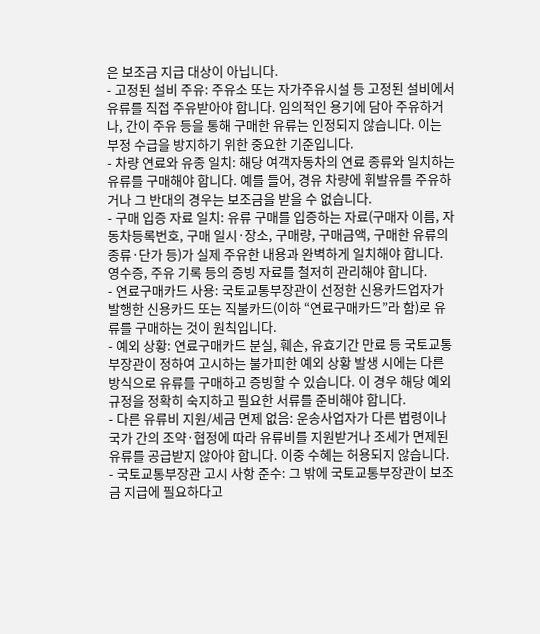은 보조금 지급 대상이 아닙니다.
- 고정된 설비 주유: 주유소 또는 자가주유시설 등 고정된 설비에서 유류를 직접 주유받아야 합니다. 임의적인 용기에 담아 주유하거나, 간이 주유 등을 통해 구매한 유류는 인정되지 않습니다. 이는 부정 수급을 방지하기 위한 중요한 기준입니다.
- 차량 연료와 유종 일치: 해당 여객자동차의 연료 종류와 일치하는 유류를 구매해야 합니다. 예를 들어, 경유 차량에 휘발유를 주유하거나 그 반대의 경우는 보조금을 받을 수 없습니다.
- 구매 입증 자료 일치: 유류 구매를 입증하는 자료(구매자 이름, 자동차등록번호, 구매 일시·장소, 구매량, 구매금액, 구매한 유류의 종류·단가 등)가 실제 주유한 내용과 완벽하게 일치해야 합니다. 영수증, 주유 기록 등의 증빙 자료를 철저히 관리해야 합니다.
- 연료구매카드 사용: 국토교통부장관이 선정한 신용카드업자가 발행한 신용카드 또는 직불카드(이하 “연료구매카드”라 함)로 유류를 구매하는 것이 원칙입니다.
- 예외 상황: 연료구매카드 분실, 훼손, 유효기간 만료 등 국토교통부장관이 정하여 고시하는 불가피한 예외 상황 발생 시에는 다른 방식으로 유류를 구매하고 증빙할 수 있습니다. 이 경우 해당 예외 규정을 정확히 숙지하고 필요한 서류를 준비해야 합니다.
- 다른 유류비 지원/세금 면제 없음: 운송사업자가 다른 법령이나 국가 간의 조약·협정에 따라 유류비를 지원받거나 조세가 면제된 유류를 공급받지 않아야 합니다. 이중 수혜는 허용되지 않습니다.
- 국토교통부장관 고시 사항 준수: 그 밖에 국토교통부장관이 보조금 지급에 필요하다고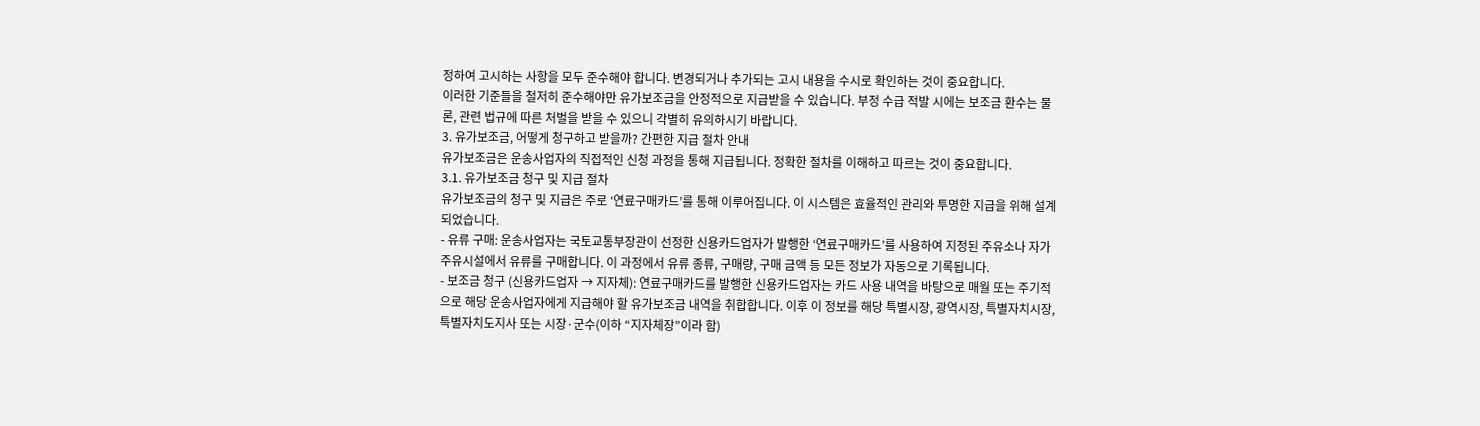정하여 고시하는 사항을 모두 준수해야 합니다. 변경되거나 추가되는 고시 내용을 수시로 확인하는 것이 중요합니다.
이러한 기준들을 철저히 준수해야만 유가보조금을 안정적으로 지급받을 수 있습니다. 부정 수급 적발 시에는 보조금 환수는 물론, 관련 법규에 따른 처벌을 받을 수 있으니 각별히 유의하시기 바랍니다.
3. 유가보조금, 어떻게 청구하고 받을까? 간편한 지급 절차 안내
유가보조금은 운송사업자의 직접적인 신청 과정을 통해 지급됩니다. 정확한 절차를 이해하고 따르는 것이 중요합니다.
3.1. 유가보조금 청구 및 지급 절차
유가보조금의 청구 및 지급은 주로 ‘연료구매카드’를 통해 이루어집니다. 이 시스템은 효율적인 관리와 투명한 지급을 위해 설계되었습니다.
- 유류 구매: 운송사업자는 국토교통부장관이 선정한 신용카드업자가 발행한 ‘연료구매카드’를 사용하여 지정된 주유소나 자가주유시설에서 유류를 구매합니다. 이 과정에서 유류 종류, 구매량, 구매 금액 등 모든 정보가 자동으로 기록됩니다.
- 보조금 청구 (신용카드업자 → 지자체): 연료구매카드를 발행한 신용카드업자는 카드 사용 내역을 바탕으로 매월 또는 주기적으로 해당 운송사업자에게 지급해야 할 유가보조금 내역을 취합합니다. 이후 이 정보를 해당 특별시장, 광역시장, 특별자치시장, 특별자치도지사 또는 시장·군수(이하 “지자체장”이라 함)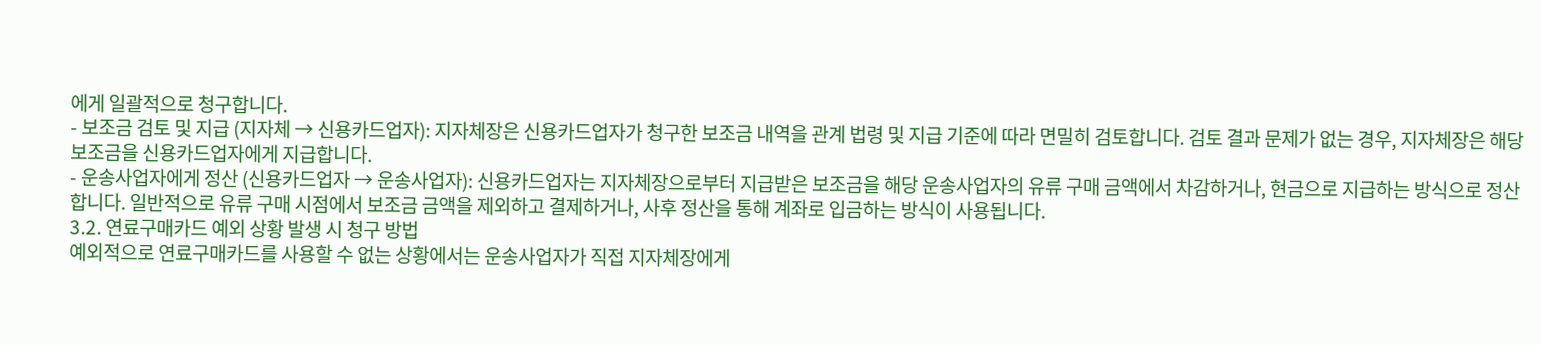에게 일괄적으로 청구합니다.
- 보조금 검토 및 지급 (지자체 → 신용카드업자): 지자체장은 신용카드업자가 청구한 보조금 내역을 관계 법령 및 지급 기준에 따라 면밀히 검토합니다. 검토 결과 문제가 없는 경우, 지자체장은 해당 보조금을 신용카드업자에게 지급합니다.
- 운송사업자에게 정산 (신용카드업자 → 운송사업자): 신용카드업자는 지자체장으로부터 지급받은 보조금을 해당 운송사업자의 유류 구매 금액에서 차감하거나, 현금으로 지급하는 방식으로 정산합니다. 일반적으로 유류 구매 시점에서 보조금 금액을 제외하고 결제하거나, 사후 정산을 통해 계좌로 입금하는 방식이 사용됩니다.
3.2. 연료구매카드 예외 상황 발생 시 청구 방법
예외적으로 연료구매카드를 사용할 수 없는 상황에서는 운송사업자가 직접 지자체장에게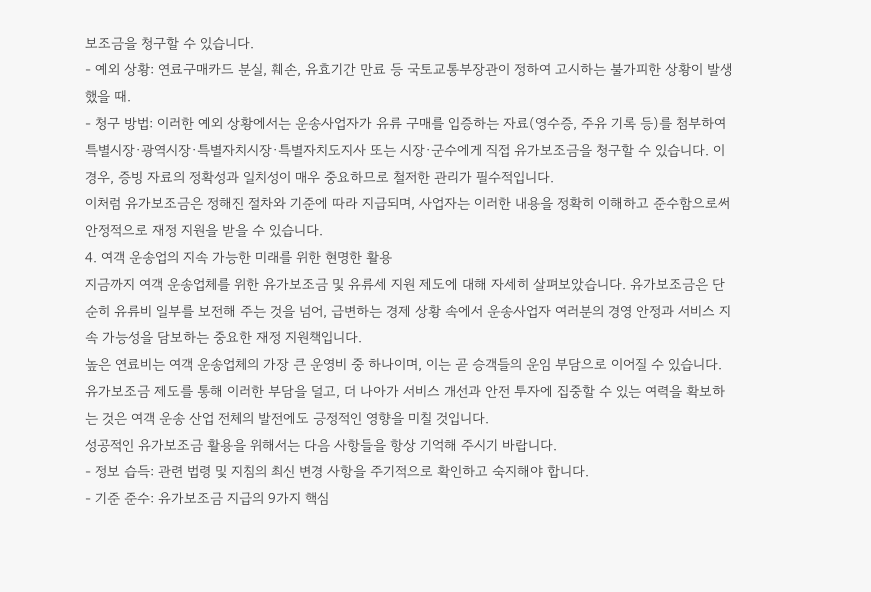보조금을 청구할 수 있습니다.
- 예외 상황: 연료구매카드 분실, 훼손, 유효기간 만료 등 국토교통부장관이 정하여 고시하는 불가피한 상황이 발생했을 때.
- 청구 방법: 이러한 예외 상황에서는 운송사업자가 유류 구매를 입증하는 자료(영수증, 주유 기록 등)를 첨부하여 특별시장·광역시장·특별자치시장·특별자치도지사 또는 시장·군수에게 직접 유가보조금을 청구할 수 있습니다. 이 경우, 증빙 자료의 정확성과 일치성이 매우 중요하므로 철저한 관리가 필수적입니다.
이처럼 유가보조금은 정해진 절차와 기준에 따라 지급되며, 사업자는 이러한 내용을 정확히 이해하고 준수함으로써 안정적으로 재정 지원을 받을 수 있습니다.
4. 여객 운송업의 지속 가능한 미래를 위한 현명한 활용
지금까지 여객 운송업체를 위한 유가보조금 및 유류세 지원 제도에 대해 자세히 살펴보았습니다. 유가보조금은 단순히 유류비 일부를 보전해 주는 것을 넘어, 급변하는 경제 상황 속에서 운송사업자 여러분의 경영 안정과 서비스 지속 가능성을 담보하는 중요한 재정 지원책입니다.
높은 연료비는 여객 운송업체의 가장 큰 운영비 중 하나이며, 이는 곧 승객들의 운임 부담으로 이어질 수 있습니다. 유가보조금 제도를 통해 이러한 부담을 덜고, 더 나아가 서비스 개선과 안전 투자에 집중할 수 있는 여력을 확보하는 것은 여객 운송 산업 전체의 발전에도 긍정적인 영향을 미칠 것입니다.
성공적인 유가보조금 활용을 위해서는 다음 사항들을 항상 기억해 주시기 바랍니다.
- 정보 습득: 관련 법령 및 지침의 최신 변경 사항을 주기적으로 확인하고 숙지해야 합니다.
- 기준 준수: 유가보조금 지급의 9가지 핵심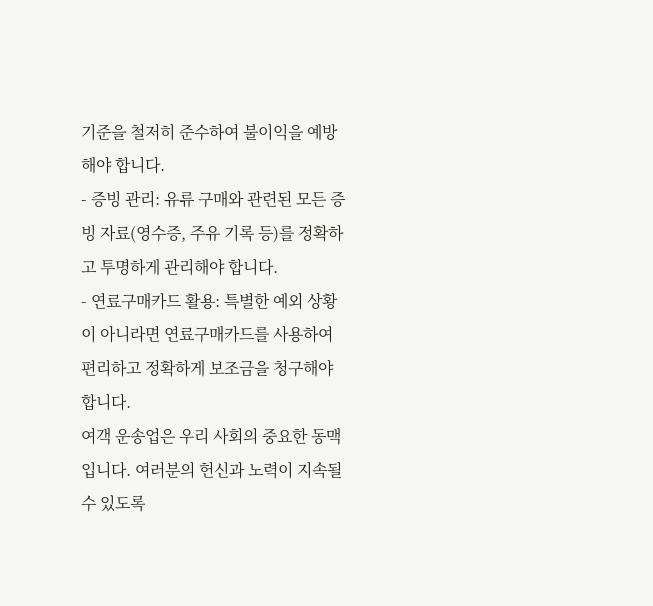기준을 철저히 준수하여 불이익을 예방해야 합니다.
- 증빙 관리: 유류 구매와 관련된 모든 증빙 자료(영수증, 주유 기록 등)를 정확하고 투명하게 관리해야 합니다.
- 연료구매카드 활용: 특별한 예외 상황이 아니라면 연료구매카드를 사용하여 편리하고 정확하게 보조금을 청구해야 합니다.
여객 운송업은 우리 사회의 중요한 동맥입니다. 여러분의 헌신과 노력이 지속될 수 있도록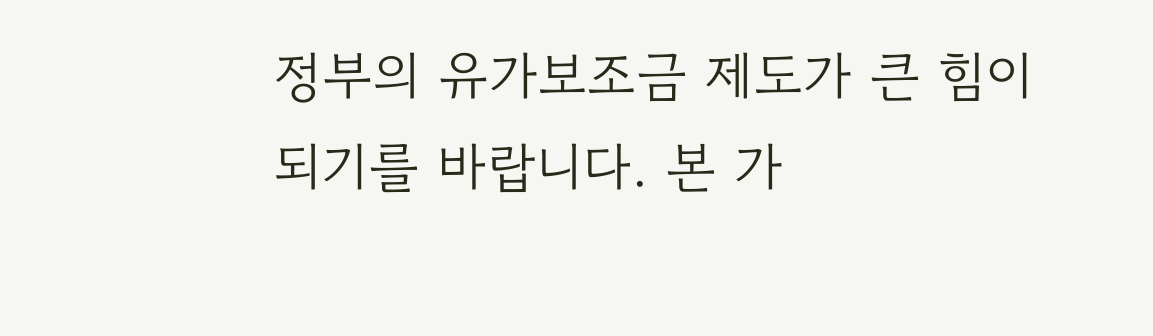정부의 유가보조금 제도가 큰 힘이 되기를 바랍니다. 본 가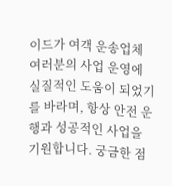이드가 여객 운송업체 여러분의 사업 운영에 실질적인 도움이 되었기를 바라며, 항상 안전 운행과 성공적인 사업을 기원합니다. 궁금한 점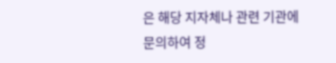은 해당 지자체나 관련 기관에 문의하여 정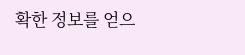확한 정보를 얻으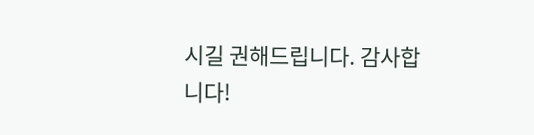시길 권해드립니다. 감사합니다!